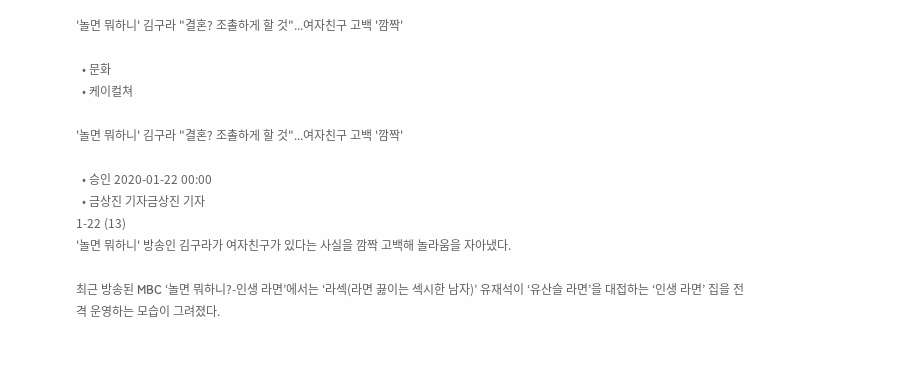'놀면 뭐하니' 김구라 "결혼? 조촐하게 할 것"...여자친구 고백 '깜짝'

  • 문화
  • 케이컬쳐

'놀면 뭐하니' 김구라 "결혼? 조촐하게 할 것"...여자친구 고백 '깜짝'

  • 승인 2020-01-22 00:00
  • 금상진 기자금상진 기자
1-22 (13)
'놀면 뭐하니' 방송인 김구라가 여자친구가 있다는 사실을 깜짝 고백해 놀라움을 자아냈다.

최근 방송된 MBC ‘놀면 뭐하니?-인생 라면’에서는 ‘라섹(라면 끓이는 섹시한 남자)’ 유재석이 ‘유산슬 라면’을 대접하는 ‘인생 라면’ 집을 전격 운영하는 모습이 그려졌다.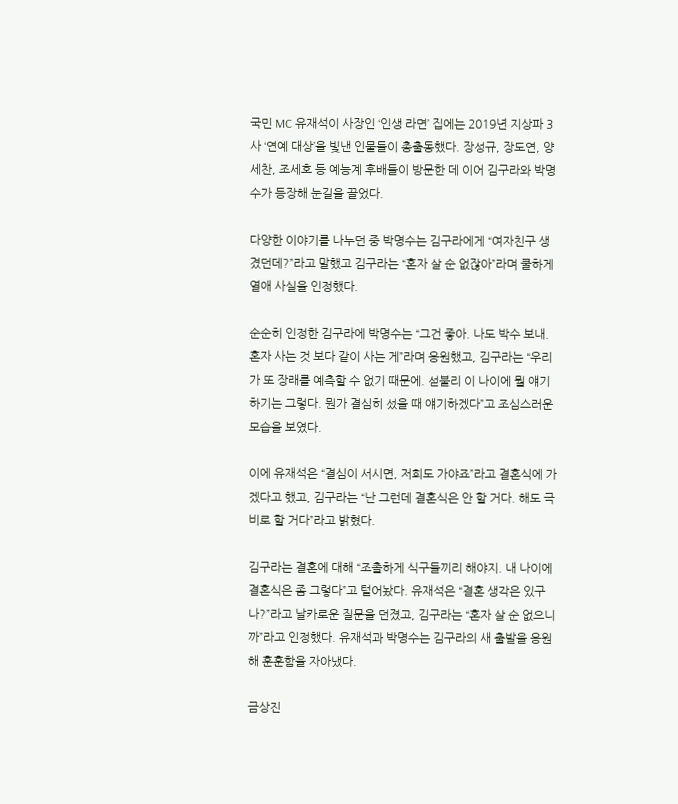국민 MC 유재석이 사장인 ‘인생 라면’ 집에는 2019년 지상파 3사 ‘연예 대상’을 빛낸 인물들이 총출동했다. 장성규, 장도연, 양세찬, 조세호 등 예능계 후배들이 방문한 데 이어 김구라와 박명수가 등장해 눈길을 끌었다.

다양한 이야기를 나누던 중 박명수는 김구라에게 “여자친구 생겼던데?”라고 말했고 김구라는 “혼자 살 순 없잖아”라며 쿨하게 열애 사실을 인정했다.

순순히 인정한 김구라에 박명수는 “그건 좋아. 나도 박수 보내. 혼자 사는 것 보다 같이 사는 게”라며 응원했고, 김구라는 “우리가 또 장래를 예측할 수 없기 때문에. 섣불리 이 나이에 뭘 얘기하기는 그렇다. 뭔가 결심히 섰을 때 얘기하겠다”고 조심스러운 모습을 보였다.

이에 유재석은 “결심이 서시면, 저희도 가야죠”라고 결혼식에 가겠다고 했고, 김구라는 “난 그런데 결혼식은 안 할 거다. 해도 극비로 할 거다”라고 밝혔다.

김구라는 결혼에 대해 “조촐하게 식구들끼리 해야지. 내 나이에 결혼식은 좀 그렇다”고 털어놨다. 유재석은 “결혼 생각은 있구나?”라고 날카로운 질문을 던졌고, 김구라는 “혼자 살 순 없으니까”라고 인정했다. 유재석과 박명수는 김구라의 새 출발을 응원해 훈훈함을 자아냈다.

금상진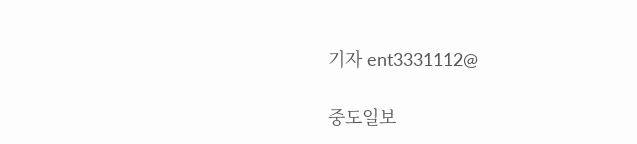기자 ent3331112@

중도일보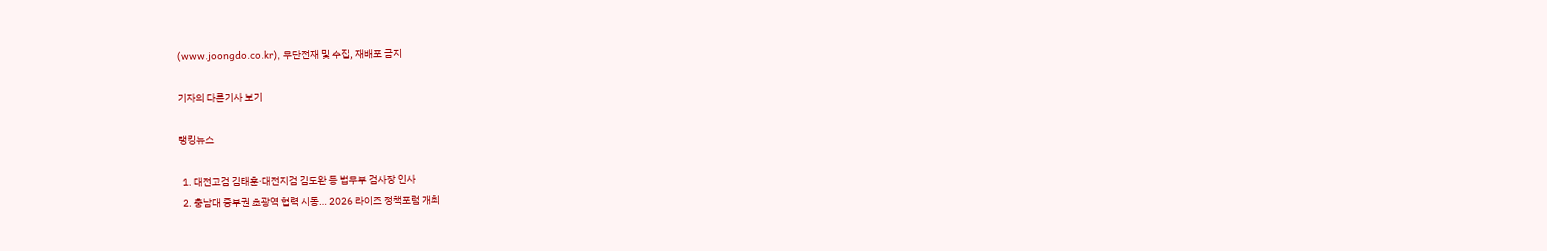(www.joongdo.co.kr), 무단전재 및 수집, 재배포 금지

기자의 다른기사 보기

랭킹뉴스

  1. 대전고검 김태훈·대전지검 김도완 등 법무부 검사장 인사
  2. 충남대 중부권 초광역 협력 시동… 2026 라이즈 정책포럼 개최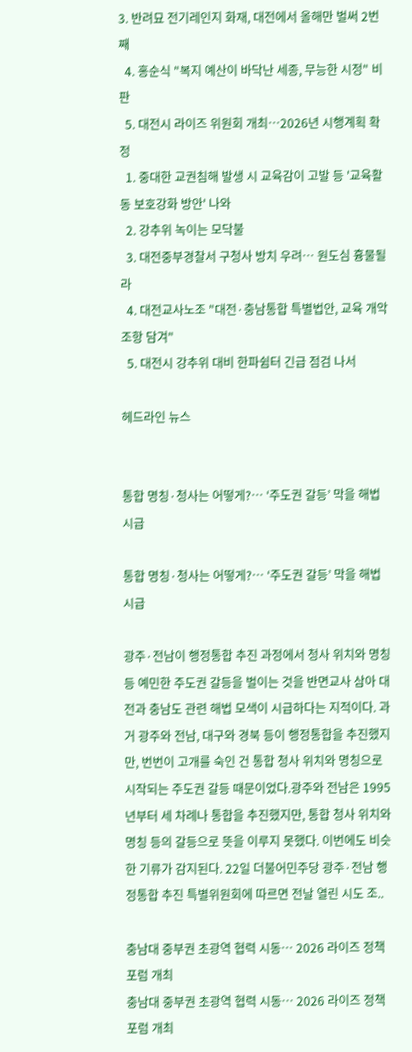3. 반려묘 전기레인지 화재, 대전에서 올해만 벌써 2번째
  4. 홍순식 "복지 예산이 바닥난 세종, 무능한 시정" 비판
  5. 대전시 라이즈 위원회 개최…2026년 시행계획 확정
  1. 중대한 교권침해 발생 시 교육감이 고발 등 '교육활동 보호강화 방안' 나와
  2. 강추위 녹이는 모닥불
  3. 대전중부경찰서 구청사 방치 우려… 원도심 흉물될라
  4. 대전교사노조 "대전·충남통합 특별법안, 교육 개악 조항 담겨"
  5. 대전시 강추위 대비 한파쉼터 긴급 점검 나서

헤드라인 뉴스


통합 명칭·청사는 어떻게?… ‘주도권 갈등’ 막을 해법 시급

통합 명칭·청사는 어떻게?… ‘주도권 갈등’ 막을 해법 시급

광주·전남이 행정통합 추진 과정에서 청사 위치와 명칭 등 예민한 주도권 갈등을 벌이는 것을 반면교사 삼아 대전과 충남도 관련 해법 모색이 시급하다는 지적이다. 과거 광주와 전남, 대구와 경북 등이 행정통합을 추진했지만, 번번이 고개를 숙인 건 통합 청사 위치와 명칭으로 시작되는 주도권 갈등 때문이었다.광주와 전남은 1995년부터 세 차례나 통합을 추진했지만, 통합 청사 위치와 명칭 등의 갈등으로 뜻을 이루지 못했다. 이번에도 비슷한 기류가 감지된다. 22일 더불어민주당 광주·전남 행정통합 추진 특별위원회에 따르면 전날 열린 시도 조..

충남대 중부권 초광역 협력 시동… 2026 라이즈 정책포럼 개최
충남대 중부권 초광역 협력 시동… 2026 라이즈 정책포럼 개최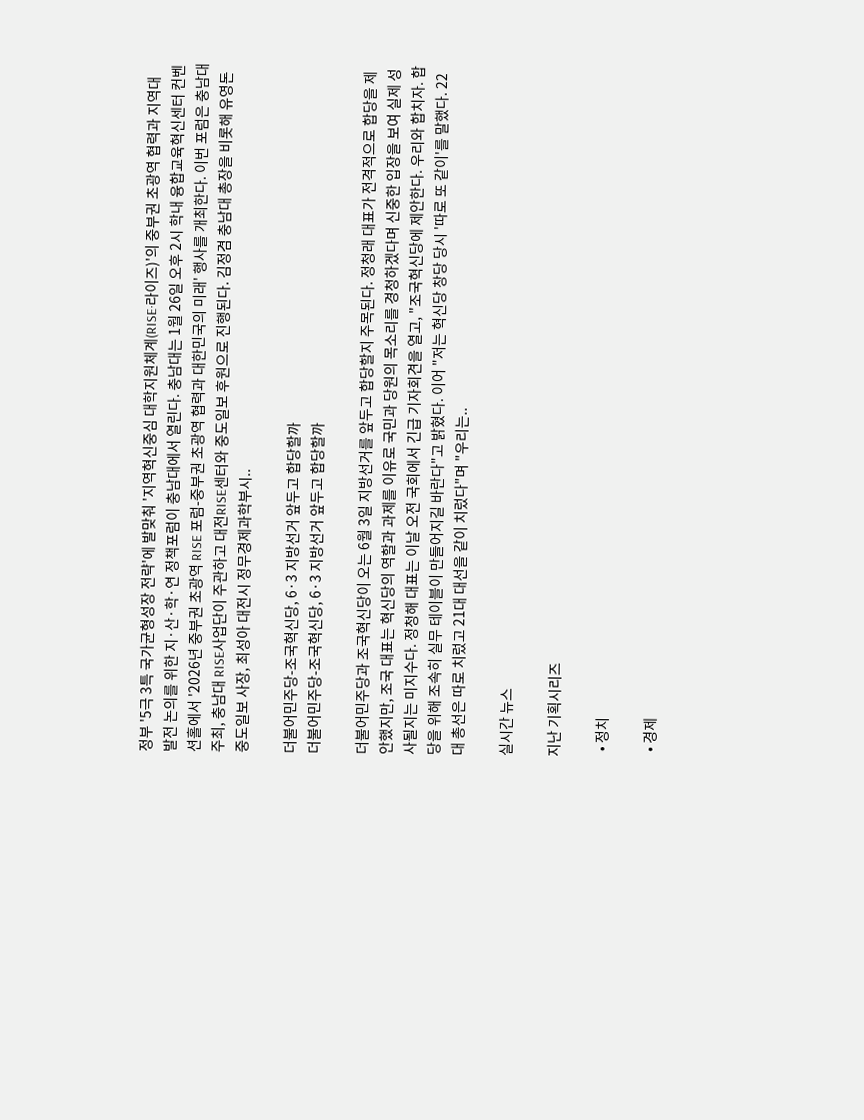정부 '5극 3특 국가균형성장 전략'에 발맞춰 '지역혁신중심 대학지원체계(RISE·라이즈)'의 중부권 초광역 협력과 지역대 발전 논의를 위한 지·산·학·연 정책포럼이 충남대에서 열린다. 충남대는 1월 26일 오후 2시 학내 융합교육혁신센터 컨벤션홀에서 '2026년 중부권 초광역 RISE 포럼-중부권 초광역 협력과 대한민국의 미래' 행사를 개최한다. 이번 포럼은 충남대 주최, 충남대 RISE사업단이 주관하고 대전RISE센터와 중도일보 후원으로 진행된다. 김정겸 충남대 총장을 비롯해 유영돈 중도일보 사장, 최성아 대전시 정무경제과학부시..

더불어민주당-조국혁신당, 6·3 지방선거 앞두고 합당할까
더불어민주당-조국혁신당, 6·3 지방선거 앞두고 합당할까

더불어민주당과 조국혁신당이 오는 6월 3일 지방선거를 앞두고 합당할지 주목된다. 정청래 대표가 전격적으로 합당을 제안했지만, 조국 대표는 혁신당의 역할과 과제를 이유로 국민과 당원의 목소리를 경청하겠다며 신중한 입장을 보여 실제 성사될지는 미지수다. 정청해 대표는 이날 오전 국회에서 긴급 기자회견을 열고, "조국혁신당에 제안한다. 우리와 합치자. 합당을 위해 조속히 실무 테이블이 만들어지길 바란다"고 밝혔다. 이어 "저는 혁신당 창당 당시 '따로 또 같이'를 말했다. 22대 총선은 따로 치렀고 21대 대선을 같이 치렀다"며 "우리는..

실시간 뉴스

지난 기획시리즈

  • 정치

  • 경제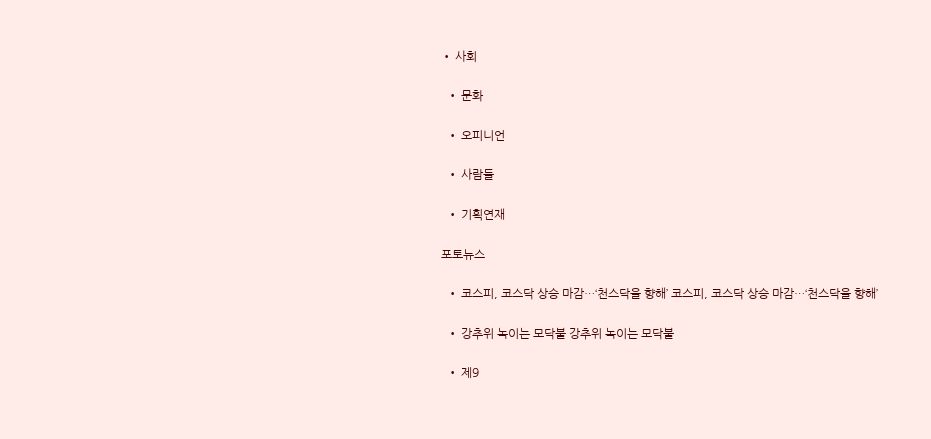• 사회

  • 문화

  • 오피니언

  • 사람들

  • 기획연재

포토뉴스

  • 코스피, 코스닥 상승 마감…‘천스닥을 향해’ 코스피, 코스닥 상승 마감…‘천스닥을 향해’

  • 강추위 녹이는 모닥불 강추위 녹이는 모닥불

  • 제9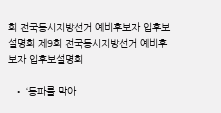회 전국동시지방선거 예비후보자 입후보설명회 제9회 전국동시지방선거 예비후보자 입후보설명회

  • ‘동파를 막아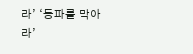라’ ‘동파를 막아라’